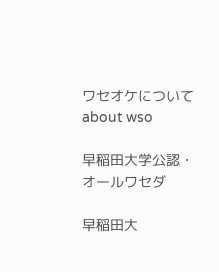ワセオケについて about wso

早稲田大学公認・オールワセダ

早稲田大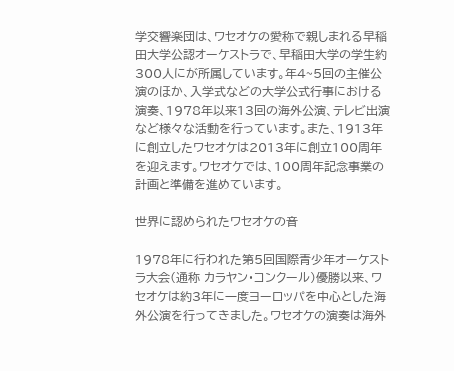学交響楽団は、ワセオケの愛称で親しまれる早稲田大学公認オーケストラで、早稲田大学の学生約300人にが所属しています。年4~5回の主催公演のほか、入学式などの大学公式行事における演奏、1978年以来13回の海外公演、テレビ出演など様々な活動を行っています。また、1913年に創立したワセオケは2013年に創立100周年を迎えます。ワセオケでは、100周年記念事業の計画と準備を進めています。

世界に認められたワセオケの音

1978年に行われた第5回国際青少年オーケストラ大会(通称 カラヤン・コンクール)優勝以来、ワセオケは約3年に一度ヨーロッパを中心とした海外公演を行ってきました。ワセオケの演奏は海外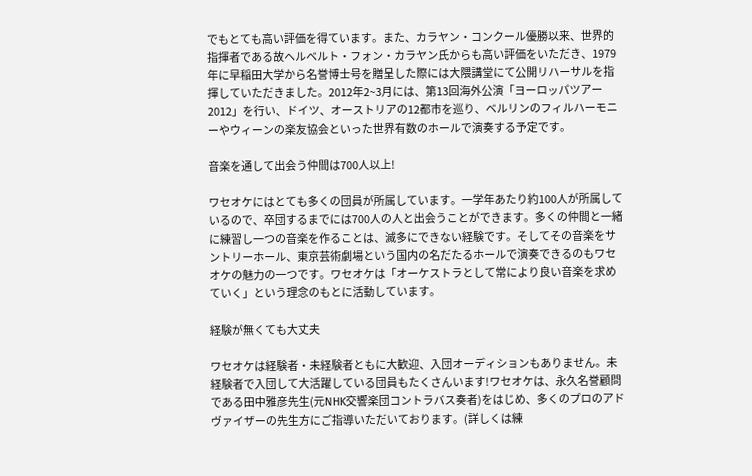でもとても高い評価を得ています。また、カラヤン・コンクール優勝以来、世界的指揮者である故ヘルベルト・フォン・カラヤン氏からも高い評価をいただき、1979年に早稲田大学から名誉博士号を贈呈した際には大隈講堂にて公開リハーサルを指揮していただきました。2012年2~3月には、第13回海外公演「ヨーロッパツアー2012」を行い、ドイツ、オーストリアの12都市を巡り、ベルリンのフィルハーモニーやウィーンの楽友協会といった世界有数のホールで演奏する予定です。

音楽を通して出会う仲間は700人以上!

ワセオケにはとても多くの団員が所属しています。一学年あたり約100人が所属しているので、卒団するまでには700人の人と出会うことができます。多くの仲間と一緒に練習し一つの音楽を作ることは、滅多にできない経験です。そしてその音楽をサントリーホール、東京芸術劇場という国内の名だたるホールで演奏できるのもワセオケの魅力の一つです。ワセオケは「オーケストラとして常により良い音楽を求めていく」という理念のもとに活動しています。

経験が無くても大丈夫

ワセオケは経験者・未経験者ともに大歓迎、入団オーディションもありません。未経験者で入団して大活躍している団員もたくさんいます!ワセオケは、永久名誉顧問である田中雅彦先生(元NHK交響楽団コントラバス奏者)をはじめ、多くのプロのアドヴァイザーの先生方にご指導いただいております。(詳しくは練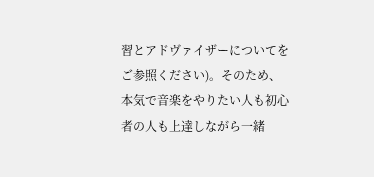習とアドヴァイザーについてをご参照ください)。そのため、本気で音楽をやりたい人も初心者の人も上達しながら一緒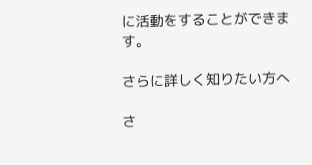に活動をすることができます。

さらに詳しく知りたい方へ

さ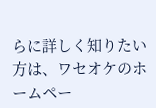らに詳しく知りたい方は、ワセオケのホームペー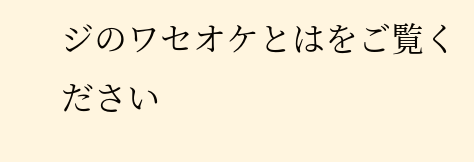ジのワセオケとはをご覧ください